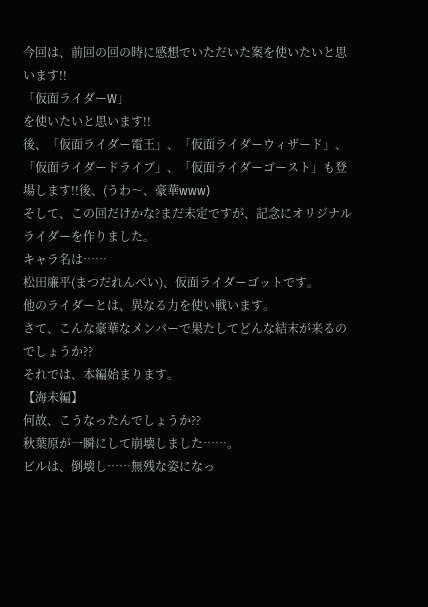今回は、前回の回の時に感想でいただいた案を使いたいと思います!!
「仮面ライダーW」
を使いたいと思います!!
後、「仮面ライダー電王」、「仮面ライダーウィザード」、
「仮面ライダードライブ」、「仮面ライダーゴースト」も登場します!!後、(うわ〜、豪華www)
そして、この回だけかな?まだ未定ですが、記念にオリジナルライダーを作りました。
キャラ名は……
松田廉平(まつだれんぺい)、仮面ライダーゴットです。
他のライダーとは、異なる力を使い戦います。
さて、こんな豪華なメンバーで果たしてどんな結末が来るのでしょうか??
それでは、本編始まります。
【海未編】
何故、こうなったんでしょうか??
秋葉原が一瞬にして崩壊しました……。
ビルは、倒壊し……無残な姿になっ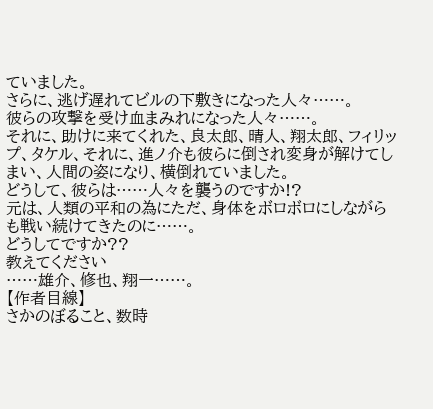ていました。
さらに、逃げ遅れてビルの下敷きになった人々……。
彼らの攻撃を受け血まみれになった人々……。
それに、助けに来てくれた、良太郎、晴人、翔太郎、フィリップ、タケル、それに、進ノ介も彼らに倒され変身が解けてしまい、人間の姿になり、横倒れていました。
どうして、彼らは……人々を襲うのですか!?
元は、人類の平和の為にただ、身体をボロボロにしながらも戦い続けてきたのに……。
どうしてですか??
教えてください
……雄介、修也、翔一……。
【作者目線】
さかのぼること、数時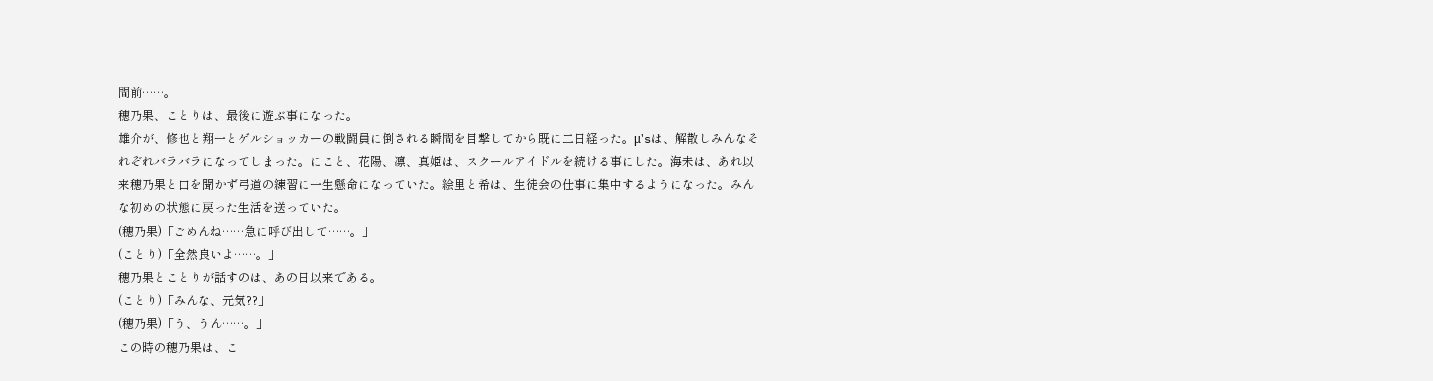間前……。
穗乃果、ことりは、最後に遊ぶ事になった。
雄介が、修也と翔一とゲルショッカーの戦闘員に倒される瞬間を目撃してから既に二日経った。μ'sは、解散しみんなそれぞれバラバラになってしまった。にこと、花陽、凛、真姫は、スクールアイドルを続ける事にした。海未は、あれ以来穗乃果と口を聞かず弓道の練習に一生懸命になっていた。絵里と希は、生徒会の仕事に集中するようになった。みんな初めの状態に戻った生活を送っていた。
(穗乃果)「ごめんね……急に呼び出して……。」
(ことり)「全然良いよ……。」
穗乃果とことりが話すのは、あの日以来である。
(ことり)「みんな、元気??」
(穗乃果)「う、うん……。」
この時の穗乃果は、こ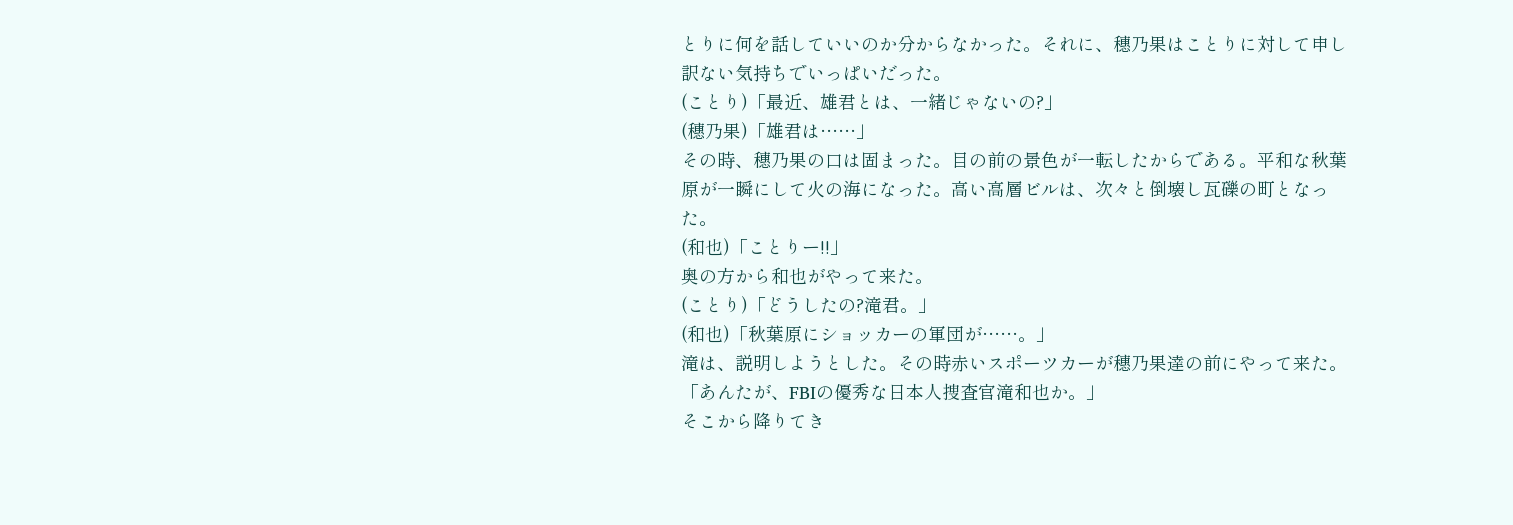とりに何を話していいのか分からなかった。それに、穗乃果はことりに対して申し訳ない気持ちでいっぱいだった。
(ことり)「最近、雄君とは、一緒じゃないの?」
(穗乃果)「雄君は……」
その時、穗乃果の口は固まった。目の前の景色が一転したからである。平和な秋葉原が一瞬にして火の海になった。高い高層ビルは、次々と倒壊し瓦礫の町となった。
(和也)「ことりー!!」
奥の方から和也がやって来た。
(ことり)「どうしたの?滝君。」
(和也)「秋葉原にショッカーの軍団が……。」
滝は、説明しようとした。その時赤いスポーツカーが穗乃果達の前にやって来た。
「あんたが、FBIの優秀な日本人捜査官滝和也か。」
そこから降りてき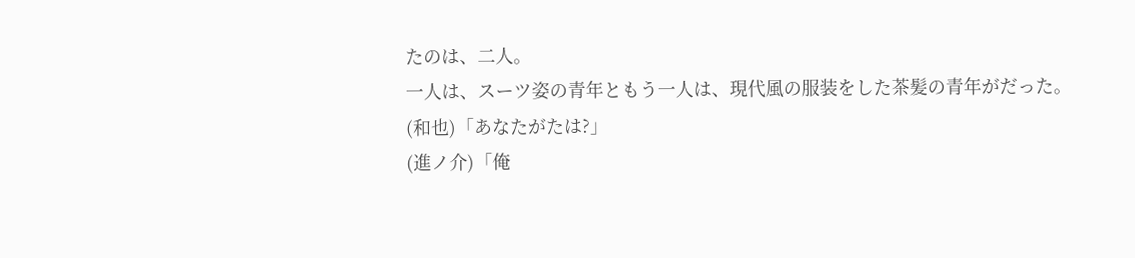たのは、二人。
一人は、スーツ姿の青年ともう一人は、現代風の服装をした茶髪の青年がだった。
(和也)「あなたがたは?」
(進ノ介)「俺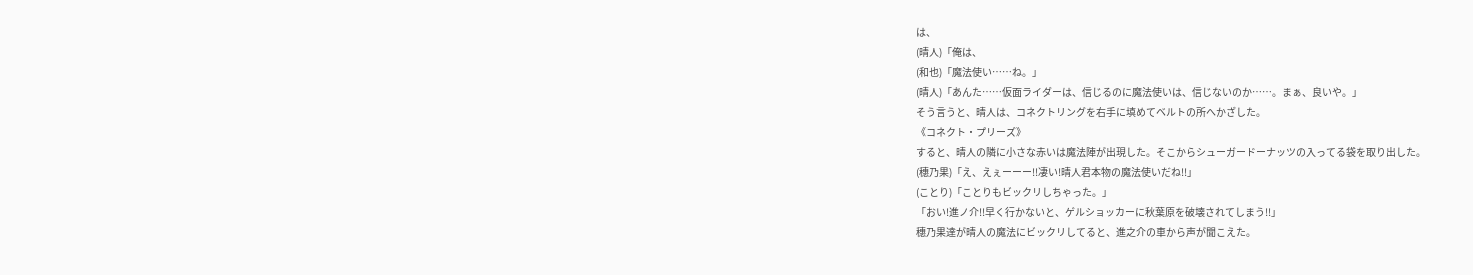は、
(晴人)「俺は、
(和也)「魔法使い……ね。」
(晴人)「あんた……仮面ライダーは、信じるのに魔法使いは、信じないのか……。まぁ、良いや。」
そう言うと、晴人は、コネクトリングを右手に填めてベルトの所へかざした。
《コネクト・プリーズ》
すると、晴人の隣に小さな赤いは魔法陣が出現した。そこからシューガードーナッツの入ってる袋を取り出した。
(穗乃果)「え、えぇーーー!!凄い!晴人君本物の魔法使いだね!!」
(ことり)「ことりもビックリしちゃった。」
「おい!進ノ介!!早く行かないと、ゲルショッカーに秋葉原を破壊されてしまう!!」
穗乃果達が晴人の魔法にビックリしてると、進之介の車から声が聞こえた。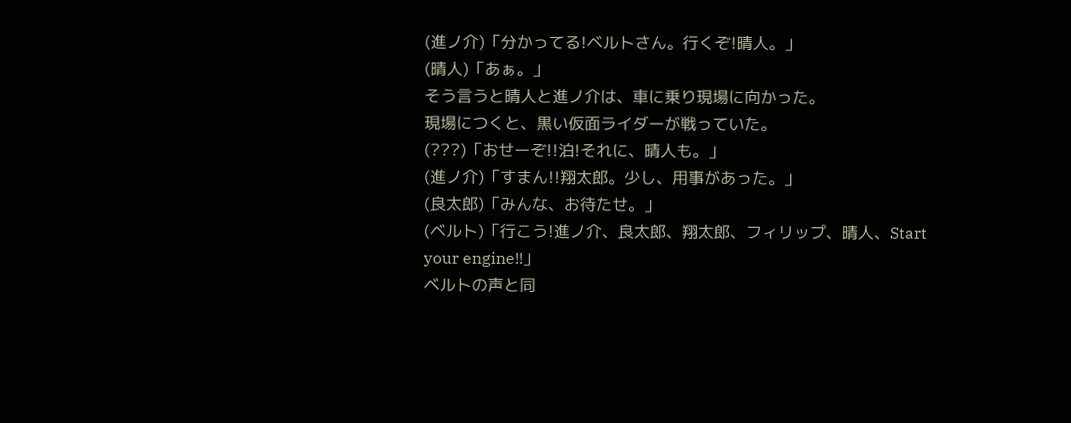(進ノ介)「分かってる!ベルトさん。行くぞ!晴人。」
(晴人)「あぁ。」
そう言うと晴人と進ノ介は、車に乗り現場に向かった。
現場につくと、黒い仮面ライダーが戦っていた。
(???)「おせーぞ!!泊!それに、晴人も。」
(進ノ介)「すまん!!翔太郎。少し、用事があった。」
(良太郎)「みんな、お待たせ。」
(ベルト)「行こう!進ノ介、良太郎、翔太郎、フィリップ、晴人、Start your engine!!」
ベルトの声と同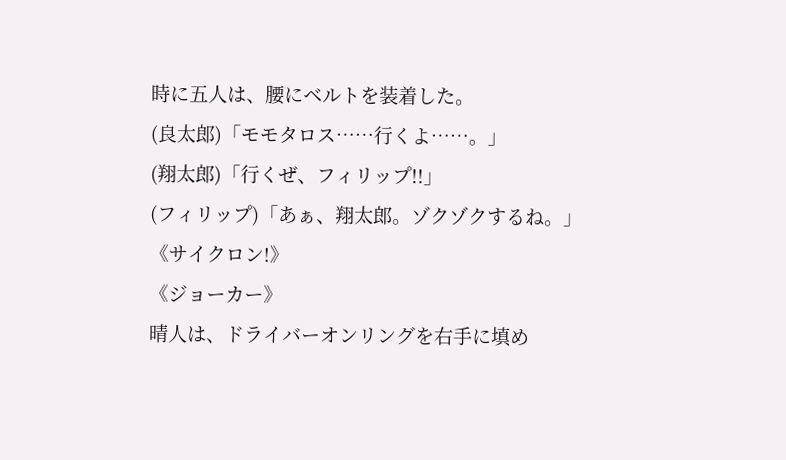時に五人は、腰にベルトを装着した。
(良太郎)「モモタロス……行くよ……。」
(翔太郎)「行くぜ、フィリップ!!」
(フィリップ)「あぁ、翔太郎。ゾクゾクするね。」
《サイクロン!》
《ジョーカー》
晴人は、ドライバーオンリングを右手に填め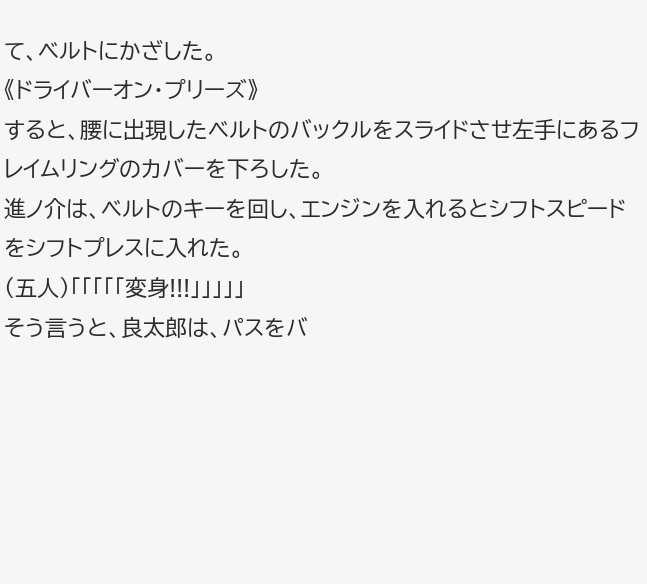て、ベルトにかざした。
《ドライバーオン・プリーズ》
すると、腰に出現したベルトのバックルをスライドさせ左手にあるフレイムリングのカバーを下ろした。
進ノ介は、ベルトのキーを回し、エンジンを入れるとシフトスピードをシフトプレスに入れた。
(五人)「「「「「変身!!!」」」」」
そう言うと、良太郎は、パスをバ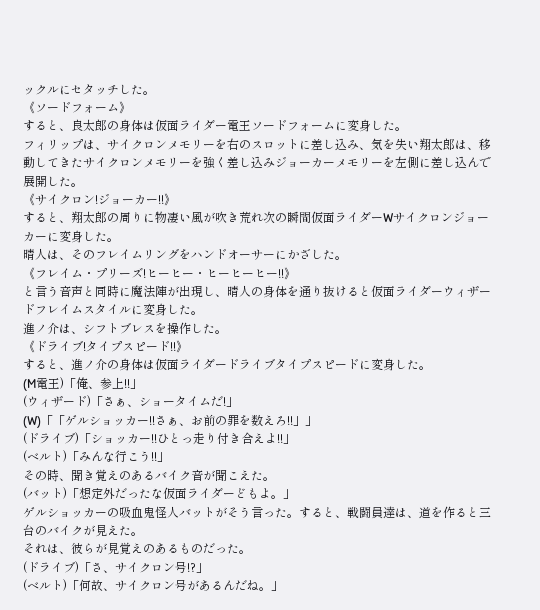ックルにセタッチした。
《ソードフォーム》
すると、良太郎の身体は仮面ライダー電王ソードフォームに変身した。
フィリップは、サイクロンメモリーを右のスロットに差し込み、気を失い翔太郎は、移動してきたサイクロンメモリーを強く差し込みジョーカーメモリーを左側に差し込んで展開した。
《サイクロン!ジョーカー!!》
すると、翔太郎の周りに物凄い風が吹き荒れ次の瞬間仮面ライダーWサイクロンジョーカーに変身した。
晴人は、そのフレイムリングをハンドオーサーにかざした。
《フレイム・プリーズ!ヒーヒー・ヒーヒーヒー!!》
と言う音声と同時に魔法陣が出現し、晴人の身体を通り抜けると仮面ライダーウィザードフレイムスタイルに変身した。
進ノ介は、シフトブレスを操作した。
《ドライブ!タイプスピード!!》
すると、進ノ介の身体は仮面ライダードライブタイプスピードに変身した。
(M電王)「俺、参上!!」
(ウィザード)「さぁ、ショータイムだ!」
(W)「「ゲルショッカー!!さぁ、お前の罪を数えろ!!」」
(ドライブ)「ショッカー!!ひとっ走り付き合えよ!!」
(ベルト)「みんな行こう!!」
その時、聞き覚えのあるバイク音が聞こえた。
(バット)「想定外だったな仮面ライダーどもよ。」
ゲルショッカーの吸血鬼怪人バットがそう言った。すると、戦闘員達は、道を作ると三台のバイクが見えた。
それは、彼らが見覚えのあるものだった。
(ドライブ)「さ、サイクロン号!?」
(ベルト)「何故、サイクロン号があるんだね。」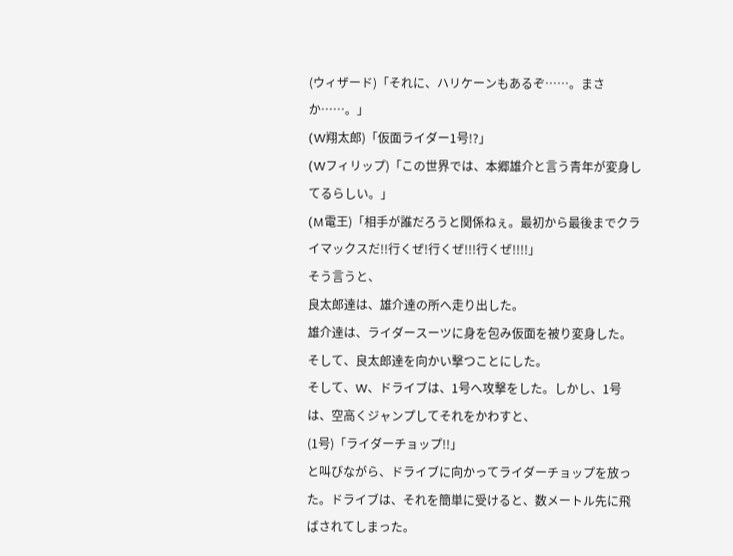(ウィザード)「それに、ハリケーンもあるぞ……。まさか……。」
(W翔太郎)「仮面ライダー1号!?」
(Wフィリップ)「この世界では、本郷雄介と言う青年が変身してるらしい。」
(M電王)「相手が誰だろうと関係ねぇ。最初から最後までクライマックスだ!!行くぜ!行くぜ!!!行くぜ!!!!」
そう言うと、
良太郎達は、雄介達の所へ走り出した。
雄介達は、ライダースーツに身を包み仮面を被り変身した。そして、良太郎達を向かい撃つことにした。
そして、W、ドライブは、1号へ攻撃をした。しかし、1号は、空高くジャンプしてそれをかわすと、
(1号)「ライダーチョップ!!」
と叫びながら、ドライブに向かってライダーチョップを放った。ドライブは、それを簡単に受けると、数メートル先に飛ばされてしまった。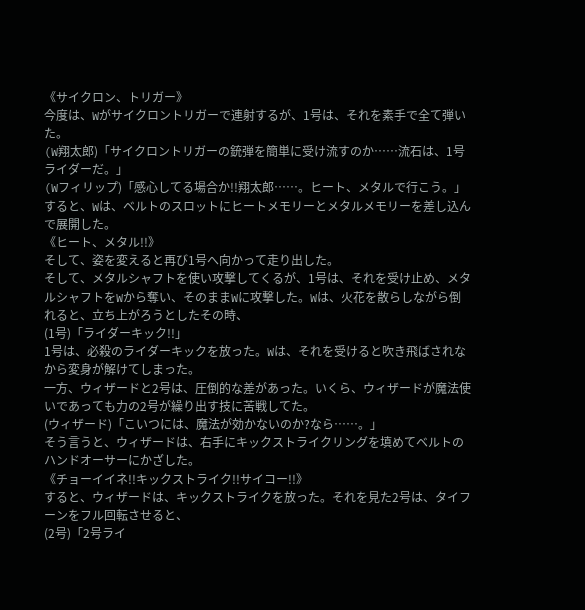《サイクロン、トリガー》
今度は、Wがサイクロントリガーで連射するが、1号は、それを素手で全て弾いた。
(W翔太郎)「サイクロントリガーの銃弾を簡単に受け流すのか……流石は、1号ライダーだ。」
(Wフィリップ)「感心してる場合か!!翔太郎……。ヒート、メタルで行こう。」
すると、Wは、ベルトのスロットにヒートメモリーとメタルメモリーを差し込んで展開した。
《ヒート、メタル!!》
そして、姿を変えると再び1号へ向かって走り出した。
そして、メタルシャフトを使い攻撃してくるが、1号は、それを受け止め、メタルシャフトをWから奪い、そのままWに攻撃した。Wは、火花を散らしながら倒れると、立ち上がろうとしたその時、
(1号)「ライダーキック!!」
1号は、必殺のライダーキックを放った。Wは、それを受けると吹き飛ばされなから変身が解けてしまった。
一方、ウィザードと2号は、圧倒的な差があった。いくら、ウィザードが魔法使いであっても力の2号が繰り出す技に苦戦してた。
(ウィザード)「こいつには、魔法が効かないのか?なら……。」
そう言うと、ウィザードは、右手にキックストライクリングを填めてベルトのハンドオーサーにかざした。
《チョーイイネ!!キックストライク!!サイコー!!》
すると、ウィザードは、キックストライクを放った。それを見た2号は、タイフーンをフル回転させると、
(2号)「2号ライ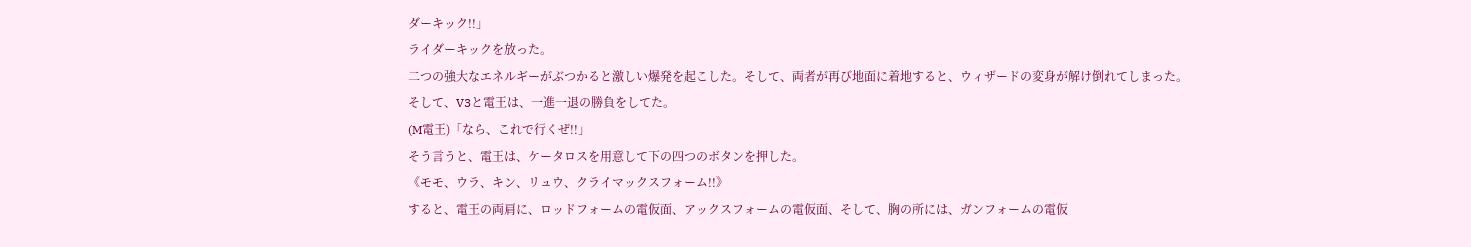ダーキック!!」
ライダーキックを放った。
二つの強大なエネルギーがぶつかると激しい爆発を起こした。そして、両者が再び地面に着地すると、ウィザードの変身が解け倒れてしまった。
そして、V3と電王は、一進一退の勝負をしてた。
(M電王)「なら、これで行くぜ!!」
そう言うと、電王は、ケータロスを用意して下の四つのボタンを押した。
《モモ、ウラ、キン、リュウ、クライマックスフォーム!!》
すると、電王の両肩に、ロッドフォームの電仮面、アックスフォームの電仮面、そして、胸の所には、ガンフォームの電仮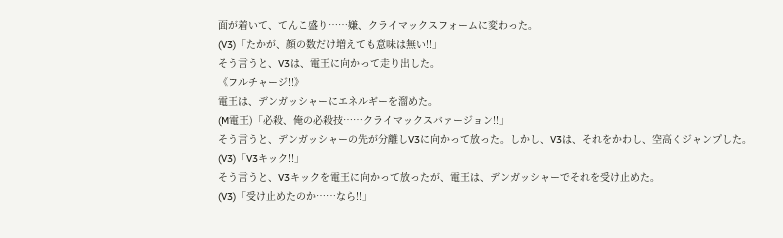面が着いて、てんこ盛り……嫌、クライマックスフォームに変わった。
(V3)「たかが、顔の数だけ増えても意味は無い!!」
そう言うと、V3は、電王に向かって走り出した。
《フルチャージ!!》
電王は、デンガッシャーにエネルギーを溜めた。
(M電王)「必殺、俺の必殺技……クライマックスバァージョン!!」
そう言うと、デンガッシャーの先が分離しV3に向かって放った。しかし、V3は、それをかわし、空高くジャンプした。
(V3)「V3キック!!」
そう言うと、V3キックを電王に向かって放ったが、電王は、デンガッシャーでそれを受け止めた。
(V3)「受け止めたのか……なら!!」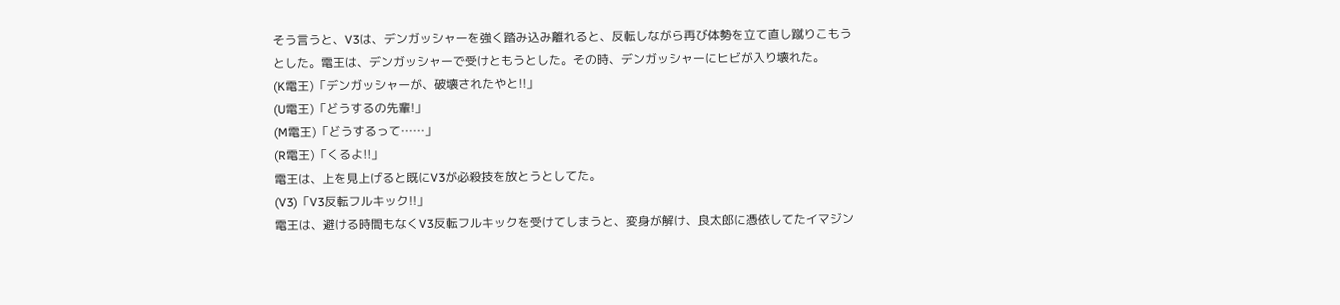そう言うと、V3は、デンガッシャーを強く踏み込み離れると、反転しながら再び体勢を立て直し蹴りこもうとした。電王は、デンガッシャーで受けともうとした。その時、デンガッシャーにヒビが入り壊れた。
(K電王)「デンガッシャーが、破壊されたやと!!」
(U電王)「どうするの先輩!」
(M電王)「どうするって……」
(R電王)「くるよ!!」
電王は、上を見上げると既にV3が必殺技を放とうとしてた。
(V3)「V3反転フルキック!!」
電王は、避ける時間もなくV3反転フルキックを受けてしまうと、変身が解け、良太郎に憑依してたイマジン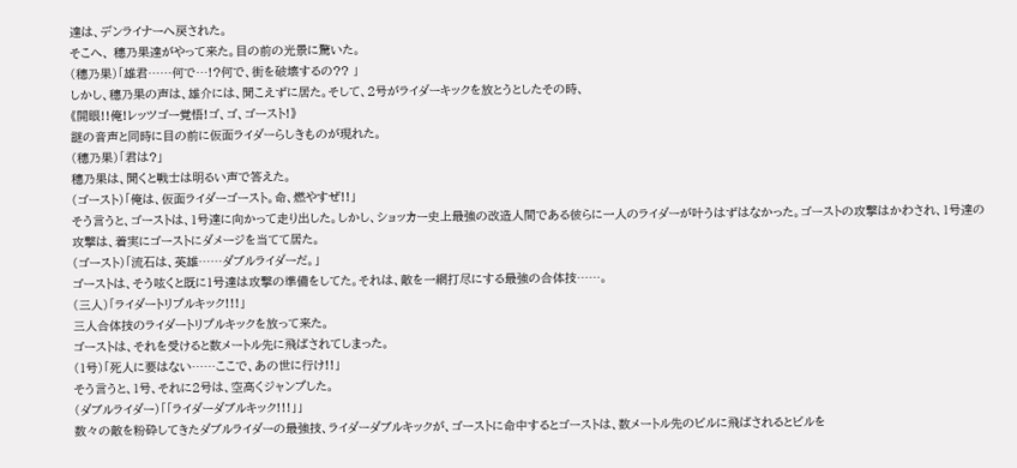達は、デンライナーへ戻された。
そこへ、 穗乃果達がやって来た。目の前の光景に驚いた。
(穗乃果)「雄君……何で…!?何で、街を破壊するの?? 」
しかし、穗乃果の声は、雄介には、聞こえずに居た。そして、2号がライダーキックを放とうとしたその時、
《開眼!!俺!レッツゴー覚悟!ゴ、ゴ、ゴースト!》
謎の音声と同時に目の前に仮面ライダーらしきものが現れた。
(穗乃果)「君は?」
穗乃果は、聞くと戦士は明るい声で答えた。
(ゴースト)「俺は、仮面ライダーゴースト。命、燃やすぜ!!」
そう言うと、ゴーストは、1号達に向かって走り出した。しかし、ショッカー史上最強の改造人間である彼らに一人のライダーが叶うはずはなかった。ゴーストの攻撃はかわされ、1号達の攻撃は、着実にゴーストにダメージを当てて居た。
(ゴースト)「流石は、英雄……ダブルライダーだ。」
ゴーストは、そう呟くと既に1号達は攻撃の準備をしてた。それは、敵を一網打尽にする最強の合体技……。
(三人)「ライダートリプルキック!!!」
三人合体技のライダートリプルキックを放って来た。
ゴーストは、それを受けると数メートル先に飛ばされてしまった。
(1号)「死人に要はない……ここで、あの世に行け!!」
そう言うと、1号、それに2号は、空高くジャンプした。
(ダブルライダー)「「ライダーダブルキック!!!」」
数々の敵を粉砕してきたダブルライダーの最強技、ライダーダブルキックが、ゴーストに命中するとゴーストは、数メートル先のビルに飛ばされるとビルを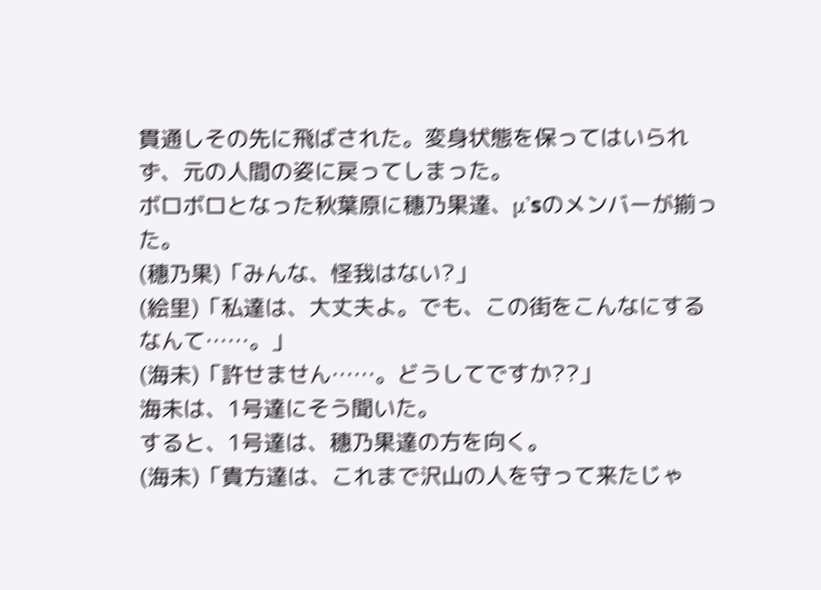貫通しその先に飛ばされた。変身状態を保ってはいられず、元の人間の姿に戻ってしまった。
ボロボロとなった秋葉原に穗乃果達、μ'sのメンバーが揃った。
(穗乃果)「みんな、怪我はない?」
(絵里)「私達は、大丈夫よ。でも、この街をこんなにするなんて……。」
(海未)「許せません……。どうしてですか??」
海未は、1号達にそう聞いた。
すると、1号達は、穗乃果達の方を向く。
(海未)「貴方達は、これまで沢山の人を守って来たじゃ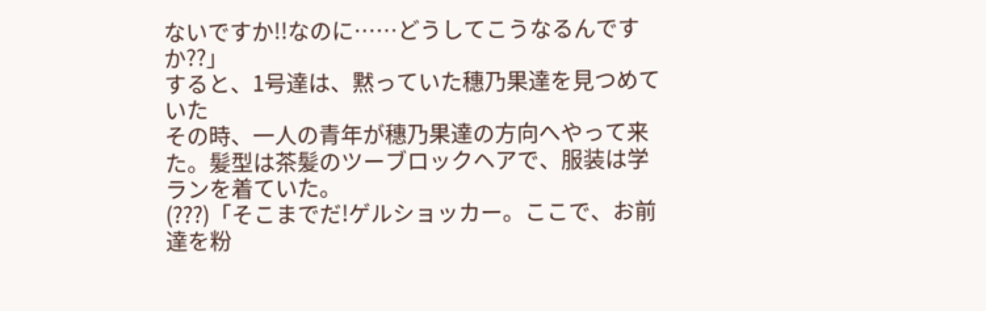ないですか!!なのに……どうしてこうなるんですか??」
すると、1号達は、黙っていた穗乃果達を見つめていた
その時、一人の青年が穗乃果達の方向へやって来た。髪型は茶髪のツーブロックヘアで、服装は学ランを着ていた。
(???)「そこまでだ!ゲルショッカー。ここで、お前達を粉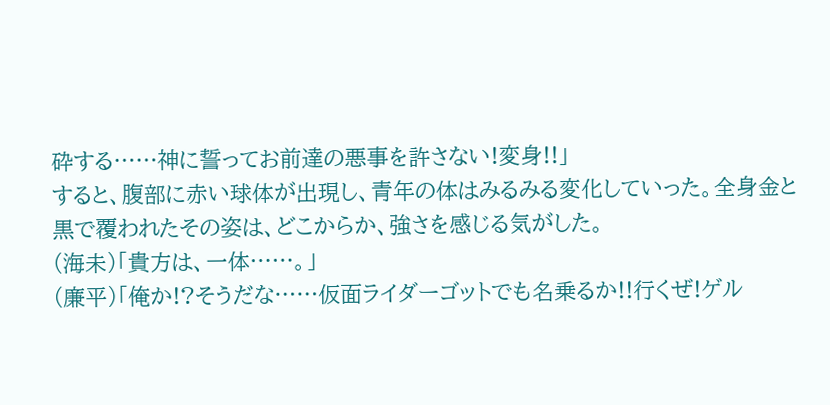砕する……神に誓ってお前達の悪事を許さない!変身!!」
すると、腹部に赤い球体が出現し、青年の体はみるみる変化していった。全身金と黒で覆われたその姿は、どこからか、強さを感じる気がした。
(海未)「貴方は、一体……。」
(廉平)「俺か!?そうだな……仮面ライダーゴットでも名乗るか!!行くぜ!ゲル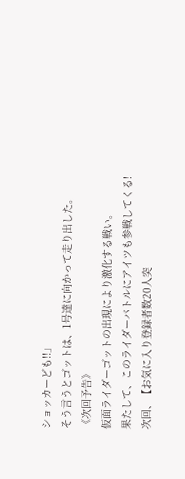ショッカーども!!」
そう言うとゴットは、1号達に向かって走り出した。
《次回予告》
仮面ライダーゴットの出現により激化する戦い。
果たして、このライダーバトルにアイツも参戦してくる!
次回、【お気に入り登録者数20人突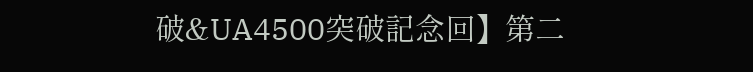破&UA4500突破記念回】第二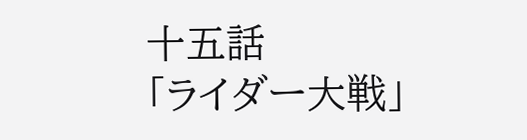十五話
「ライダー大戦」